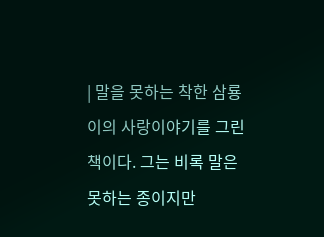| 말을 못하는 착한 삼룡이의 사랑이야기를 그린 책이다. 그는 비록 말은 못하는 종이지만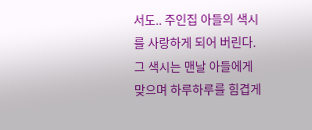서도.. 주인집 아들의 색시를 사랑하게 되어 버린다. 그 색시는 맨날 아들에게 맞으며 하루하루를 힘겹게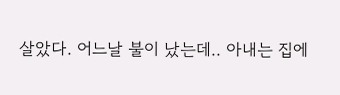살았다. 어느날 불이 났는데.. 아내는 집에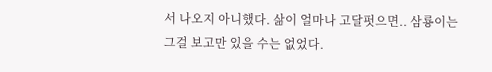서 나오지 아니했다. 삶이 얼마나 고달펏으면.. 삼룡이는 그걸 보고만 있을 수는 없었다.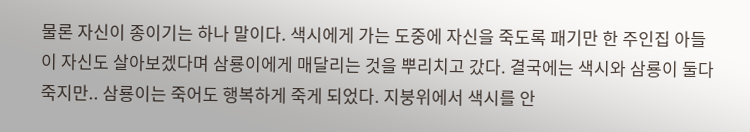물론 자신이 종이기는 하나 말이다. 색시에게 가는 도중에 자신을 죽도록 패기만 한 주인집 아들이 자신도 살아보겠다며 삼룡이에게 매달리는 것을 뿌리치고 갔다. 결국에는 색시와 삼룡이 둘다 죽지만.. 삼룡이는 죽어도 행복하게 죽게 되었다. 지붕위에서 색시를 안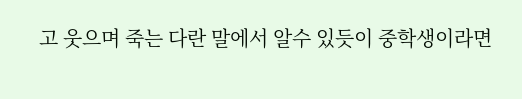고 웃으며 죽는 다란 말에서 알수 있듯이 중학생이라면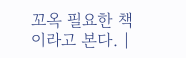꼬옥 필요한 책이라고 본다. |